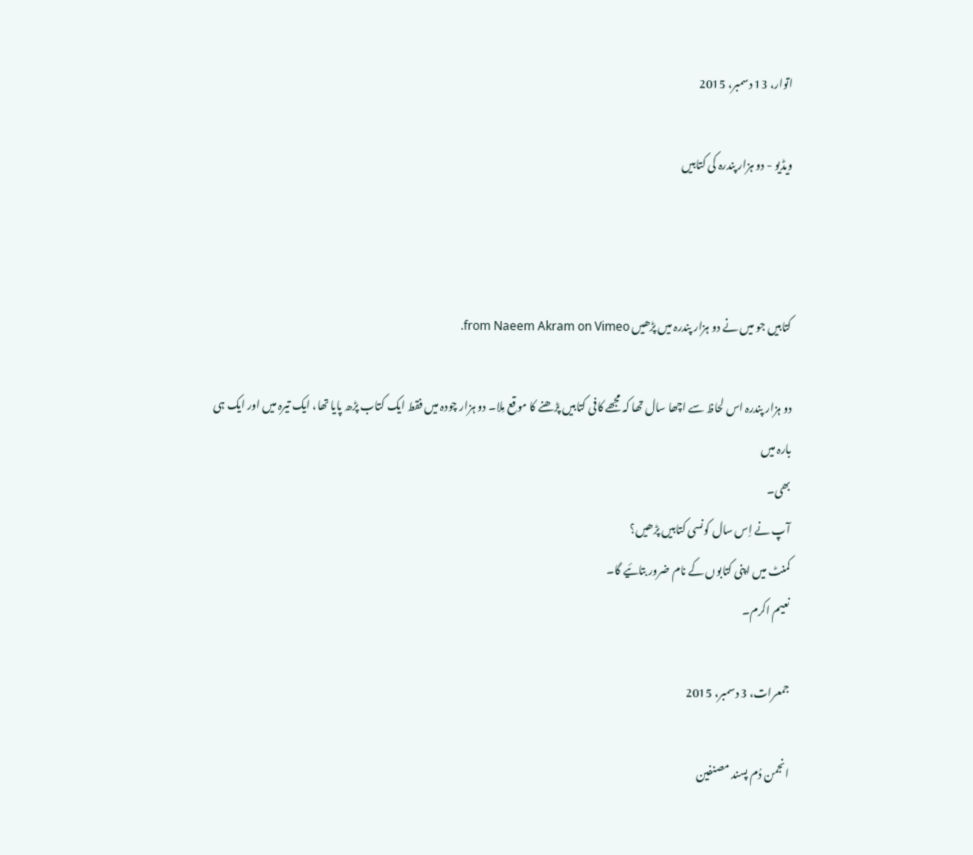اتوار، 13 دسمبر، 2015

ویڈیو - دو ہزار پندرہ کی کتابیں



کتابیں جو میں نے دو ہزار پندرہ میں پڑھیں from Naeem Akram on Vimeo.

دو ہزار پندرہ اس لحاظ سے اچھا سال تھا کہ مجھے کافی کتابیں پڑھنے کا موقع مِلا۔ دو ہزار چودہ میں فقط ایک کتاب پڑھ پایا تھا، ایک تیرہ میں اور ایک ہی بارہ میں
بھی۔
آپ نے اِس سال کونسی کتابیں پڑھیں؟
کمنٹ میں اپنی کتابوں کے نام ضرور بتائیے گا۔
نعیم اکرم۔

جمعرات، 3 دسمبر، 2015

انجمن دُم پسند مصنفین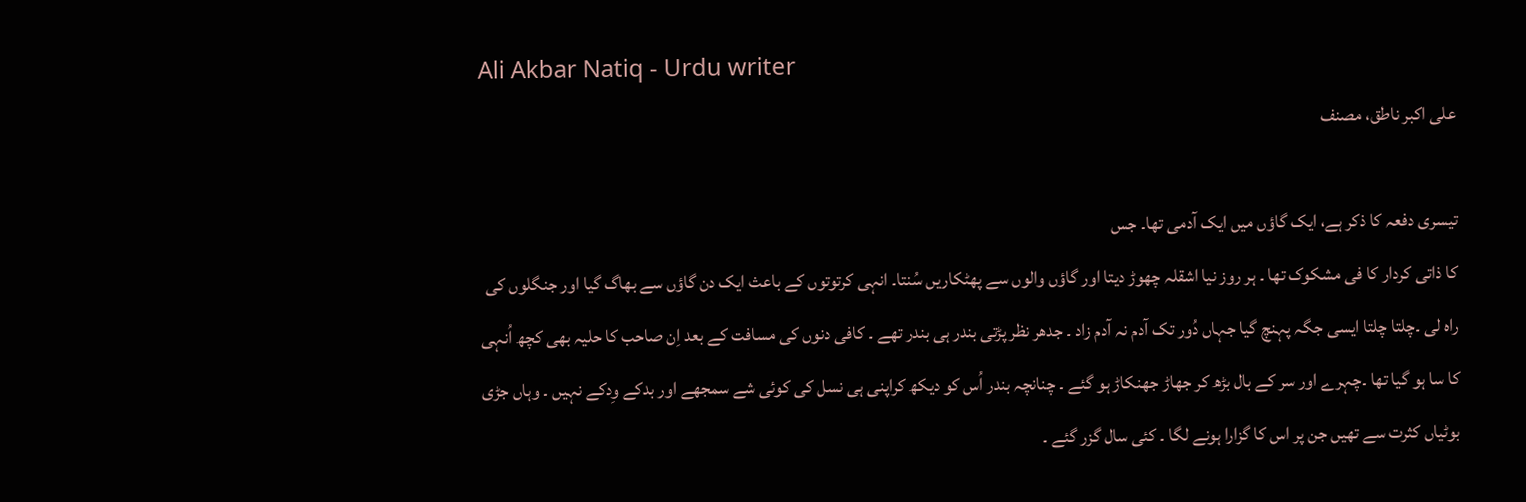Ali Akbar Natiq - Urdu writer
علی اکبر ناطق، مصنف

تیسری دفعہ کا ذکر ہے، ایک گاؤں میں ایک آدمی تھا۔ جس
کا ذاتی کردار کا فی مشکوک تھا ۔ ہر روز نیا اشقلہ چھوڑ دیتا اور گاؤں والوں سے پھٹکاریں سُنتا۔ انہی کرتوتوں کے باعث ایک دن گاؤں سے بھاگ گیا اور جنگلوں کی راہ لی ۔چلتا چلتا ایسی جگہ پہنچ گیا جہاں دُور تک آدم نہ آدم زاد ۔ جدھر نظر پڑتی بندر ہی بندر تھے ۔ کافی دنوں کی مسافت کے بعد اِن صاحب کا حلیہ بھی کچھ اُنہی کا سا ہو گیا تھا ۔چہرے اور سر کے بال بڑھ کر جھاڑ جھنکاڑ ہو گئے ۔ چنانچہ بندر اُس کو دیکھ کراپنی ہی نسل کی کوئی شے سمجھے اور بدکے وِدکے نہیں ۔ وہاں جڑی بوٹیاں کثرت سے تھیں جن پر اس کا گزارا ہونے لگا ۔ کئی سال گزر گئے ۔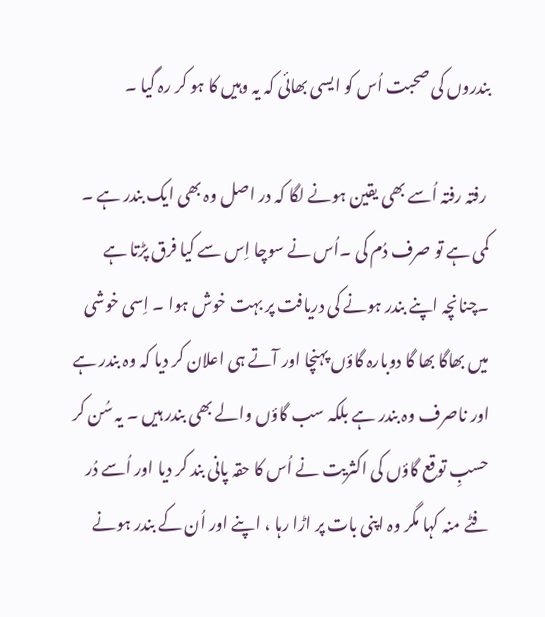بندروں کی صحبت اُس کو ایسی بھائی کہ یہ وہیں کا ہو کر رہ گیا ۔

 رفتہ رفتہ اُسے بھی یقین ہونے لگا کہ در اصل وہ بھی ایک بندر ہے ۔ کمی ہے تو صرف دُم کی ۔اُس نے سوچا اِس سے کیا فرق پڑتا ہے ۔چنانچہ اپنے بندر ہونے کی دریافت پر بہت خوش ہوا ۔ اِسی خوشی میں بھاگا بھا گا دوبارہ گاؤں پہنچا اور آتے ہی اعلان کر دیا کہ وہ بندر ہے اور ناصرف وہ بندر ہے بلکہ سب گاؤں والے بھی بندر ہیں ۔ یہ سُن کر حسبِ توقع گاؤں کی اکثریت نے اُس کا حقہ پانی بند کر دیا اور اُسے دُر فٹے منہ کہا مگر وہ اپنی بات پر اڑا رہا ، اپنے اور اُن کے بندر ہونے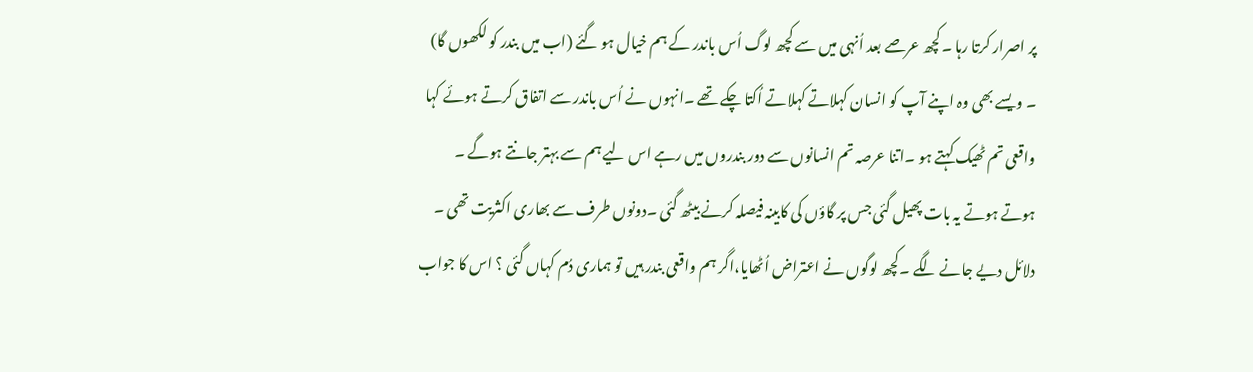پر اصرار کرتا رہا ۔کچھ عرصے بعد اُنہی میں سے کچھ لوگ اُس باندر کے ہم خیال ہو گئے (اب میں بندر کو لکھوں گا) ۔ ویسے بھی وہ اپنے آپ کو انسان کہلاتے کہلاتے اُکتا چکے تھے ۔انہوں نے اُس باندر سے اتفاق کرتے ہوئے کہا واقعی تم ٹھیک کہتے ہو ۔اتنا عرصہ تم انسانوں سے دور بندروں میں رہے اس لیے ہم سے بہتر جانتے ہوگے ۔ ہوتے ہوتے یہ بات پھیل گئی جس پر گاؤں کی کابینہ فیصلہ کرنے بیٹھ گئی ۔دونوں طرف سے بھاری اکثریت تھی ۔ دلائل دیے جانے لگے ۔کچھ لوگوں نے اعتراض اُٹھایا،اگر ہم واقعی بندر ہیں تو ہماری دُم کہاں گئی ؟ اس کا جواب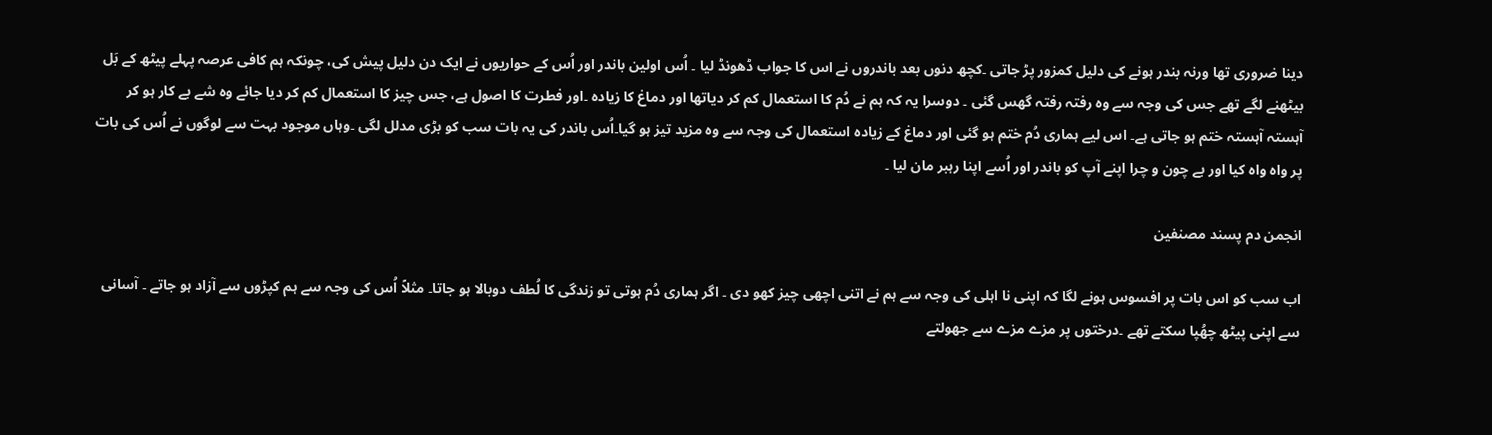دینا ضروری تھا ورنہ بندر ہونے کی دلیل کمزور پڑ جاتی ۔کچھ دنوں بعد باندروں نے اس کا جواب ڈھونڈ لیا ۔ اُس اولین باندر اور اُس کے حواریوں نے ایک دن دلیل پیش کی، چونکہ ہم کافی عرصہ پہلے پیٹھ کے بَل بیٹھنے لگے تھے جس کی وجہ سے وہ رفتہ رفتہ گھس گئی ۔ دوسرا یہ کہ ہم نے دُم کا استعمال کم کر دیاتھا اور دماغ کا زیادہ ۔اور فطرت کا اصول ہے، جس چیز کا استعمال کم کر دیا جائے وہ شے بے کار ہو کر آہستہ آہستہ ختم ہو جاتی ہے۔ اس لیے ہماری دُم ختم ہو گئی اور دماغ کے زیادہ استعمال کی وجہ سے وہ مزید تیز ہو گیا۔اُس باندر کی یہ بات سب کو بڑی مدلل لگی ۔وہاں موجود بہت سے لوگوں نے اُس کی بات پر واہ واہ کیا اور بے چون و چرا اپنے آپ کو باندر اور اُسے اپنا رہبر مان لیا ۔

انجمن دم پسند مصنفین

اب سب کو اس بات پر افسوس ہونے لگا کہ اپنی نا اہلی کی وجہ سے ہم نے اتنی اچھی چیز کھو دی ۔ اگر ہماری دُم ہوتی تو زندگی کا لُطف دوبالا ہو جاتا۔ مثلاً اُس کی وجہ سے ہم کپڑوں سے آزاد ہو جاتے ۔ آسانی سے اپنی پیٹھ چھُپا سکتے تھے ۔درختوں پر مزے مزے سے جھولتے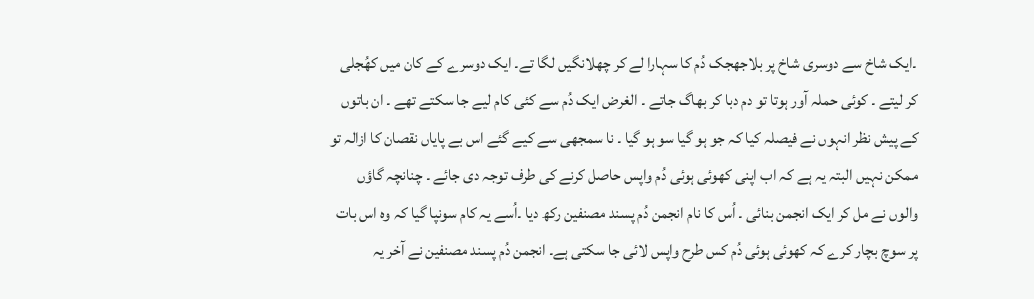۔ایک شاخ سے دوسری شاخ پر بلاجھجک دُم کا سہارا لے کر چھلانگیں لگا تے۔ ایک دوسرے کے کان میں کھُجلی کر لیتے ۔ کوئی حملہ آور ہوتا تو دم دبا کر بھاگ جاتے ۔ الغرض ایک دُم سے کئی کام لیے جا سکتے تھے ۔ ان باتوں کے پیش نظر انہوں نے فیصلہ کیا کہ جو ہو گیا سو ہو گیا ۔ نا سمجھی سے کیے گئے اس بے پایاں نقصان کا ازالہ تو ممکن نہیں البتہ یہ ہے کہ اب اپنی کھوئی ہوئی دُم واپس حاصل کرنے کی طرف توجہ دی جائے ۔ چنانچہ گاؤں والوں نے مل کر ایک انجمن بنائی ۔ اُس کا نام انجمن دُم پسند مصنفین رکھ دیا ۔اُسے یہ کام سونپا گیا کہ وہ اس بات پر سوچ بچار کرے کہ کھوئی ہوئی دُم کس طرح واپس لائی جا سکتی ہے۔ انجمن دُم پسند مصنفین نے آخر یہ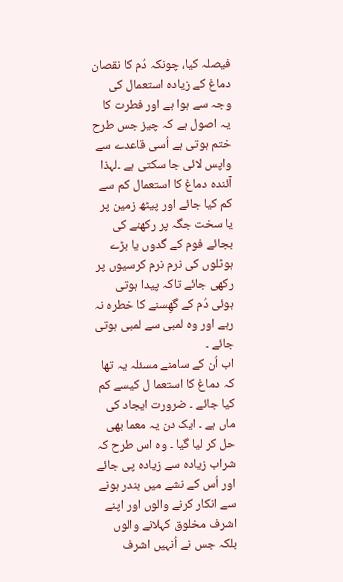فیصلہ کیا، چونکہ دُم کا نقصان دماغ کے زیادہ استعمال کی وجہ سے ہوا ہے اور فطرت کا یہ اصول ہے کہ چیز جس طرح ختم ہوتی ہے اُسی قاعدے سے واپس لائی جا سکتی ہے ۔لہذا آئندہ دماغ کا استعمال کم سے کم کیا جائے اور پیٹھ زمین پر یا سخت جگہ پر رکھنے کی بجائے فوم کے گدوں یا بڑے ہوٹلوں کی نرم نرم کرسیوں پر رکھی جائے تاکہ پیدا ہوتی ہوئی دُم کے گھِسنے کا خطرہ نہ رہے اور وہ لمبی سے لمبی ہوتی جائے ۔
اب اُن کے سامنے مسئلہ یہ تھا کہ دماغ کا استعما ل کیسے کم کیا جائے ۔ ضرورت ایجاد کی ماں ہے ۔ ایک دن یہ معما بھی حل کر لیا گیا ۔ وہ اس طرح کہ شراب زیادہ سے زیادہ پی جائے اور اُس کے نشے میں بندر ہونے سے انکار کرنے والوں اور اپنے اشرف مخلوق کہلانے والوں بلکہ جس نے اُنہیں اشرف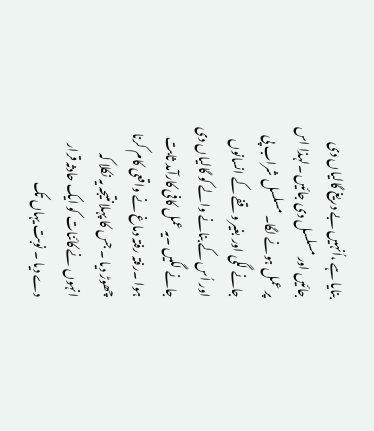بنایا ہے ،اُنہیں بے دریغ گالیاں دی جائیں اور مسلسل دی جائیں ۔لہذا اس پر عمل ہونے لگا۔ مسلسل شراب پی جانے لگی اور بغیر وقفے کے انسانوں اور اُس کے بنانے والے کو گالیاں دی جانے لگیں ۔یہ عمل کافی کارآمد ثابت ہوا ۔رفتہ رفتہ دماغ نے واقعی کام کرنا چھوڑ دیا ۔ جس کا پہلا نتیجہ یہ نکلا کہ انہوں نے کائنات کو ایک حادثہ قرار دے دیا ۔ نوبت یہاں تک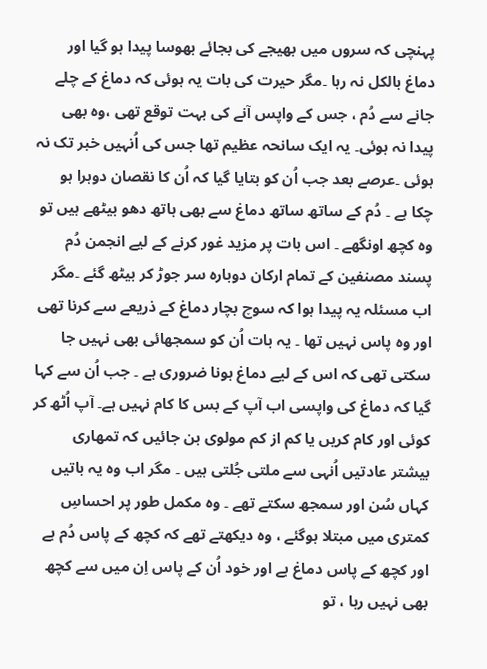پہنچی کہ سروں میں بھیجے کی بجائے بھوسا پیدا ہو گیا اور دماغ بالکل نہ رہا ۔مگر حیرت کی بات یہ ہوئی کہ دماغ کے چلے جانے سے دُم ، جس کے واپس آنے کی بہت توقع تھی ،وہ بھی پیدا نہ ہوئی۔ یہ ایک سانحہ عظیم تھا جس کی اُنہیں خبر تک نہ ہوئی ۔عرصے بعد جب اُن کو بتایا گیا کہ اُن کا نقصان دوہرا ہو چکا ہے ۔ دُم کے ساتھ ساتھ دماغ سے بھی ہاتھ دھو بیٹھے ہیں تو وہ کچھ اونگھے ۔ اس بات پر مزید غور کرنے کے لیے انجمن دُم پسند مصنفین کے تمام ارکان دوبارہ سر جوڑ کر بیٹھ گئے ۔مگر اب مسئلہ یہ پیدا ہوا کہ سوچ بچار دماغ کے ذریعے سے کرنا تھی اور وہ پاس نہیں تھا ۔ یہ بات اُن کو سمجھائی بھی نہیں جا سکتی تھی کہ اس کے لیے دماغ ہونا ضروری ہے ۔ جب اُن سے کہا گیا کہ دماغ کی واپسی اب آپ کے بس کا کام نہیں ہے۔ آپ اُٹھ کر کوئی اور کام کریں یا کم از کم مولوی بن جائیں کہ تمھاری بیشتر عادتیں اُنہی سے ملتی جُلتی ہیں ۔ مگر اب وہ یہ باتیں کہاں سُن اور سمجھ سکتے تھے ۔ وہ مکمل طور پر احساسِ کمتری میں مبتلا ہوگئے ، وہ دیکھتے تھے کہ کچھ کے پاس دُم ہے اور کچھ کے پاس دماغ ہے اور خود اُن کے پاس اِن میں سے کچھ بھی نہیں رہا ، تو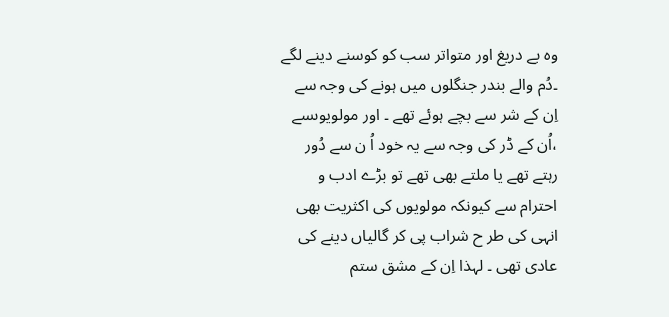وہ بے دریغ اور متواتر سب کو کوسنے دینے لگے ۔دُم والے بندر جنگلوں میں ہونے کی وجہ سے اِن کے شر سے بچے ہوئے تھے ۔ اور مولویوںسے ،اُن کے ڈر کی وجہ سے یہ خود اُ ن سے دُور رہتے تھے یا ملتے بھی تھے تو بڑے ادب و احترام سے کیونکہ مولویوں کی اکثریت بھی انہی کی طر ح شراب پی کر گالیاں دینے کی عادی تھی ۔ لہذا اِن کے مشق ستم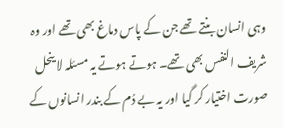وہی انسان بنتے تھے جن کے پاس دماغ بھی تھے اور وہ شریف النفس بھی تھے۔ ہوتے ہوتے یہ مسئلہ لا ینحل صورت اختیار کر گیا اور یہ بے دُم کے بندر انسانوں کے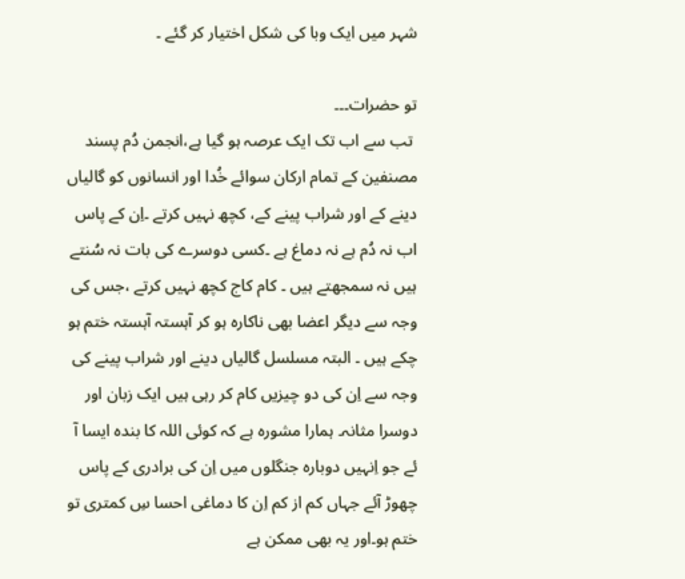شہر میں ایک وبا کی شکل اختیار کر گئے ۔

تو حضرات۔۔۔
 تب سے اب تک ایک عرصہ ہو گیا ہے،انجمن دُم پسند مصنفین کے تمام ارکان سوائے خُدا اور انسانوں کو گالیاں دینے کے اور شراب پینے کے، کچھ نہیں کرتے ۔اِن کے پاس اب نہ دُم ہے نہ دماغ ہے ۔کسی دوسرے کی بات نہ سُنتے ہیں نہ سمجھتے ہیں ۔ کام کاج کچھ نہیں کرتے ،جس کی وجہ سے دیگر اعضا بھی ناکارہ ہو کر آہستہ آہستہ ختم ہو چکے ہیں ۔ البتہ مسلسل گالیاں دینے اور شراب پینے کی وجہ سے اِن کی دو چیزیں کام کر رہی ہیں ایک زبان اور دوسرا مثانہ۔ ہمارا مشورہ ہے کہ کوئی اللہ کا بندہ ایسا آ ئے جو اِنہیں دوبارہ جنگلوں میں اِن کی برادری کے پاس چھوڑ آئے جہاں کم از کم اِن کا دماغی احسا سِ کمتری تو ختم ہو۔اور یہ بھی ممکن ہے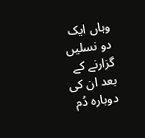وہاں ایک دو نسلیں گزارنے کے بعد ان کی دوبارہ دُم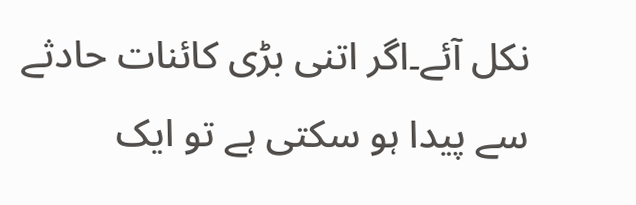نکل آئے۔اگر اتنی بڑی کائنات حادثے سے پیدا ہو سکتی ہے تو ایک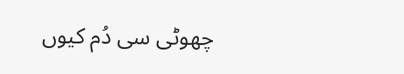چھوٹی سی دُم کیوں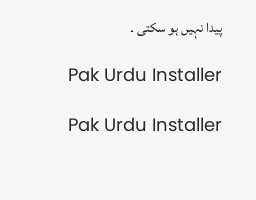پیدا نہیں ہو سکتی ۔

Pak Urdu Installer

Pak Urdu Installer